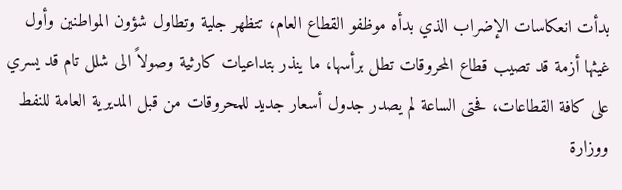بدأت انعكاسات الإضراب الذي بدأه موظفو القطاع العام، تتظهر جلية وتطاول شؤون المواطنين وأول غيثها أزمة قد تصيب قطاع المحروقات تطل برأسها، ما ينذر بتداعيات كارثية وصولاً الى شلل تام قد يسري على كافة القطاعات، فحتى الساعة لم يصدر جدول أسعار جديد للمحروقات من قبل المديرية العامة للنفط ووزارة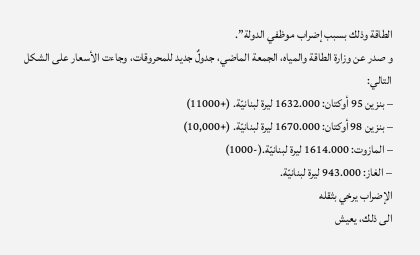الطاقة وذلك بسبب إضراب موظفي الدولة”.
و صدر عن وزارة الطاقة والمياه، الجمعة الماضي، جدولٌ جديد للمحروقات، وجاءت الأسعار على الشكل التالي:
– بنزين 95 أوكتان: 1632.000 ليرة لبنانيّة. (+11000)
– بنزين 98 أوكتان: 1670.000 ليرة لبنانيّة. (+10,000)
– المازوت: 1614.000 ليرة لبنانيّة.(-1000)
– الغاز: 943.000 ليرة لبنانيّة.
الإضراب يرخي بثقله
الى ذلك، يعيش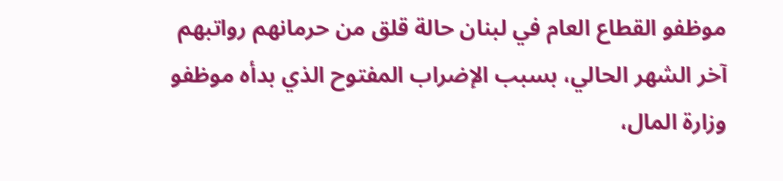موظفو القطاع العام في لبنان حالة قلق من حرمانهم رواتبهم آخر الشهر الحالي، بسبب الإضراب المفتوح الذي بدأه موظفو وزارة المال،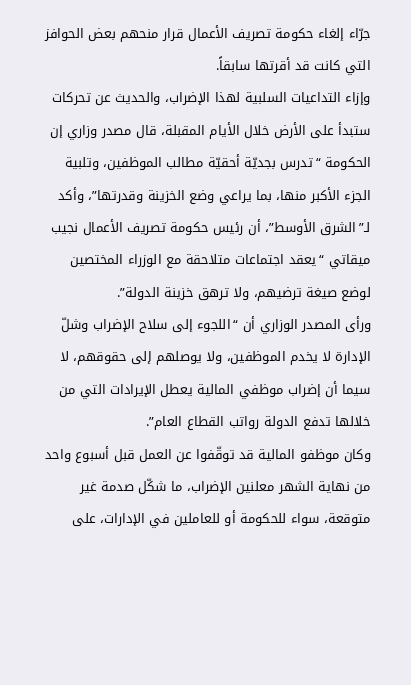جرّاء إلغاء حكومة تصريف الأعمال قرار منحهم بعض الحوافز التي كانت قد أقرتها سابقاً.
وإزاء التداعيات السلبية لهذا الإضراب، والحديث عن تحركات ستبدأ على الأرض خلال الأيام المقبلة، قال مصدر وزاري إن الحكومة “تدرس بجديّة أحقيّة مطالب الموظفين، وتلبية الجزء الأكبر منها، بما يراعي وضع الخزينة وقدرتها”، وأكد لـ”الشرق الأوسط”، أن رئيس حكومة تصريف الأعمال نجيب ميقاتي “يعقد اجتماعات متلاحقة مع الوزراء المختصين لوضع صيغة ترضيهم، ولا ترهق خزينة الدولة”.
ورأى المصدر الوزاري أن “اللجوء إلى سلاح الإضراب وشلّ الإدارة لا يخدم الموظفين، ولا يوصلهم إلى حقوقهم، لا سيما أن إضراب موظفي المالية يعطل الإيرادات التي من خلالها تدفع الدولة رواتب القطاع العام”.
وكان موظفو المالية قد توقّفوا عن العمل قبل أسبوع واحد من نهاية الشهر معلنين الإضراب، ما شكّل صدمة غير متوقعة، سواء للحكومة أو للعاملين في الإدارات، على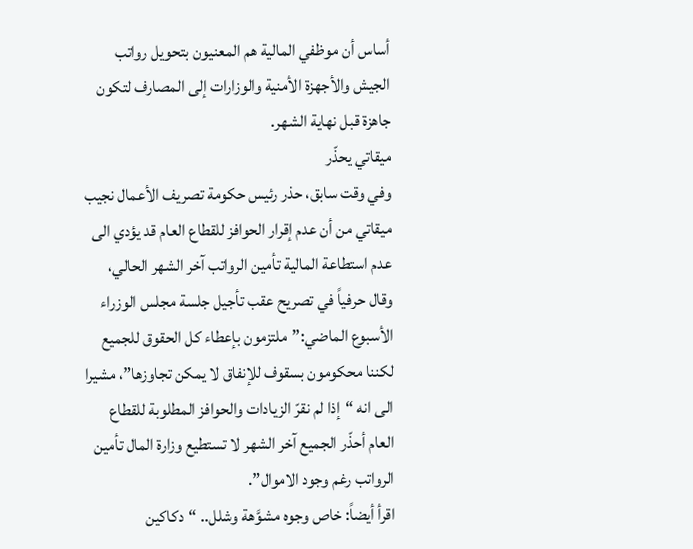أساس أن موظفي المالية هم المعنيون بتحويل رواتب الجيش والأجهزة الأمنية والوزارات إلى المصارف لتكون جاهزة قبل نهاية الشهر.
ميقاتي يحذّر
وفي وقت سابق، حذر رئيس حكومة تصريف الأعمال نجيب ميقاتي من أن عدم إقرار الحوافز للقطاع العام قد يؤدي الى عدم استطاعة المالية تأمين الرواتب آخر الشهر الحالي، وقال حرفياً في تصريح عقب تأجيل جلسة مجلس الوزراء الأسبوع الماضي:”ملتزمون بإعطاء كل الحقوق للجميع لكننا محكومون بسقوف للإنفاق لا يمكن تجاوزها”، مشيرا الى انه “إذا لم نقرّ الزيادات والحوافز المطلوبة للقطاع العام أحذّر الجميع آخر الشهر لا تستطيع وزارة المال تأمين الرواتب رغم وجود الاموال”.
اقرأ أيضاً: خاص وجوه مشوَّهة وشلل.. “دكاكين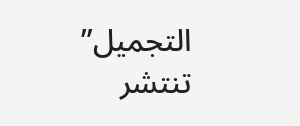التجميل” تنتشر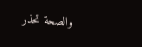والصحة تحذر